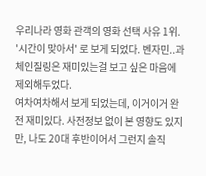우리나라 영화 관객의 영화 선택 사유 1위. '시간이 맞아서' 로 보게 되었다. 벤자민..과 체인질링은 재미있는걸 보고 싶은 마음에 제외해두었다.
여차여차해서 보게 되었는데, 이거이거 완전 재미있다. 사전정보 없이 본 영향도 있지만, 나도 20대 후반이어서 그런지 솔직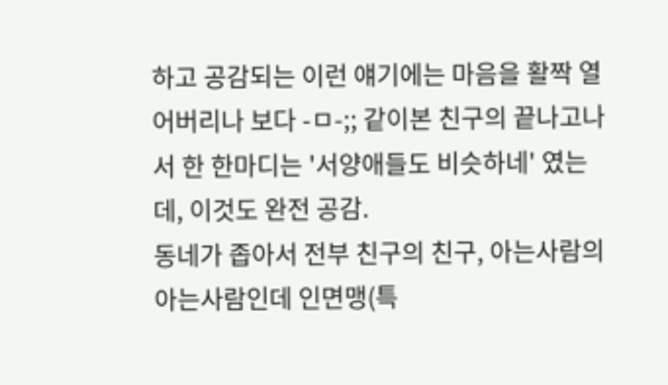하고 공감되는 이런 얘기에는 마음을 활짝 열어버리나 보다 -ㅁ-;; 같이본 친구의 끝나고나서 한 한마디는 '서양애들도 비슷하네' 였는데, 이것도 완전 공감.
동네가 좁아서 전부 친구의 친구, 아는사람의 아는사람인데 인면맹(특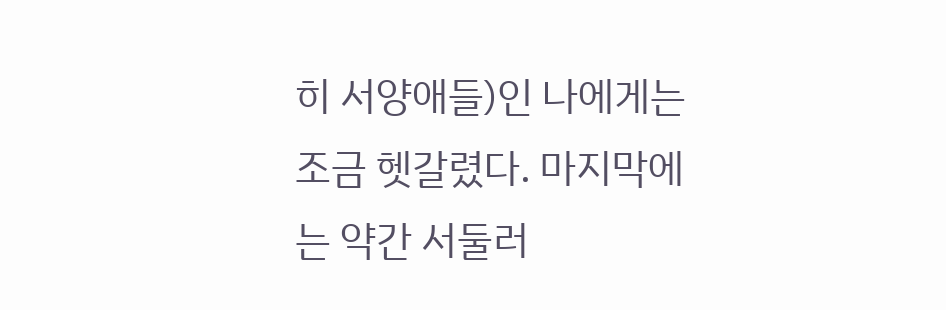히 서양애들)인 나에게는 조금 헷갈렸다. 마지막에는 약간 서둘러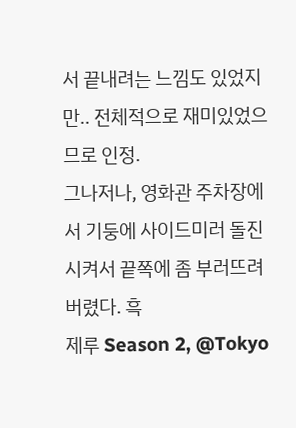서 끝내려는 느낌도 있었지만.. 전체적으로 재미있었으므로 인정.
그나저나, 영화관 주차장에서 기둥에 사이드미러 돌진시켜서 끝쪽에 좀 부러뜨려버렸다. 흑
제루 Season 2, @Tokyo